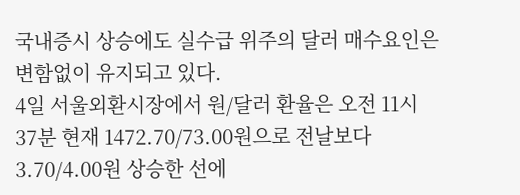국내증시 상승에도 실수급 위주의 달러 매수요인은 변함없이 유지되고 있다.
4일 서울외환시장에서 원/달러 환율은 오전 11시 37분 현재 1472.70/73.00원으로 전날보다 3.70/4.00원 상승한 선에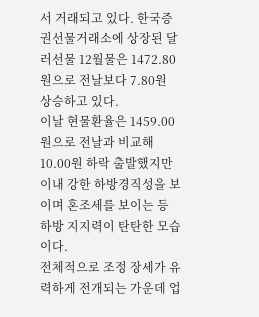서 거래되고 있다. 한국증권선물거래소에 상장된 달러선물 12월물은 1472.80원으로 전날보다 7.80원 상승하고 있다.
이날 현물환율은 1459.00원으로 전날과 비교해 10.00원 하락 출발했지만 이내 강한 하방경직성을 보이며 혼조세를 보이는 등 하방 지지력이 탄탄한 모습이다.
전체적으로 조정 장세가 유력하게 전개되는 가운데 업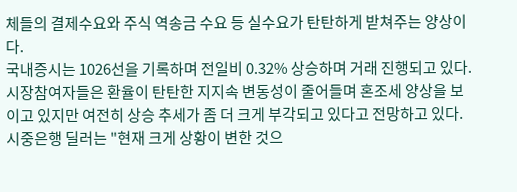체들의 결제수요와 주식 역송금 수요 등 실수요가 탄탄하게 받쳐주는 양상이다.
국내증시는 1026선을 기록하며 전일비 0.32% 상승하며 거래 진행되고 있다.
시장참여자들은 환율이 탄탄한 지지속 변동성이 줄어들며 혼조세 양상을 보이고 있지만 여전히 상승 추세가 좀 더 크게 부각되고 있다고 전망하고 있다.
시중은행 딜러는 "현재 크게 상황이 변한 것으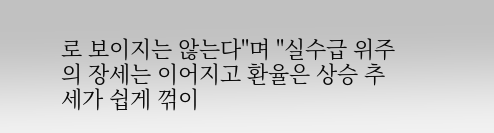로 보이지는 않는다"며 "실수급 위주의 장세는 이어지고 환율은 상승 추세가 쉽게 꺾이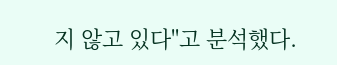지 않고 있다"고 분석했다.